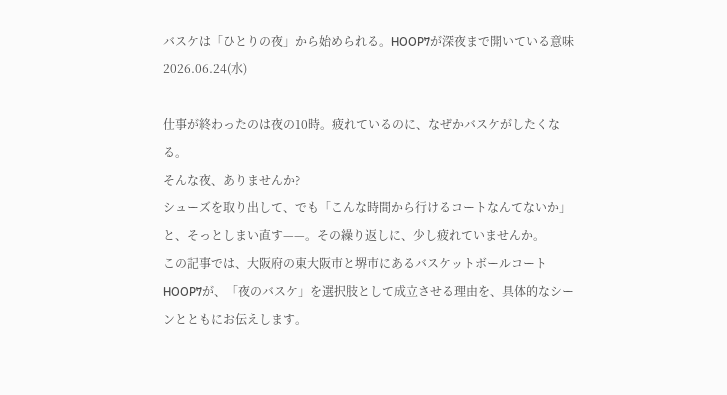バスケは「ひとりの夜」から始められる。HOOP7が深夜まで開いている意味 2026.06.24(水)

仕事が終わったのは夜の10時。疲れているのに、なぜかバスケがしたくなる。
そんな夜、ありませんか?
シューズを取り出して、でも「こんな時間から行けるコートなんてないか」と、そっとしまい直す——。その繰り返しに、少し疲れていませんか。
この記事では、大阪府の東大阪市と堺市にあるバスケットボールコートHOOP7が、「夜のバスケ」を選択肢として成立させる理由を、具体的なシーンとともにお伝えします。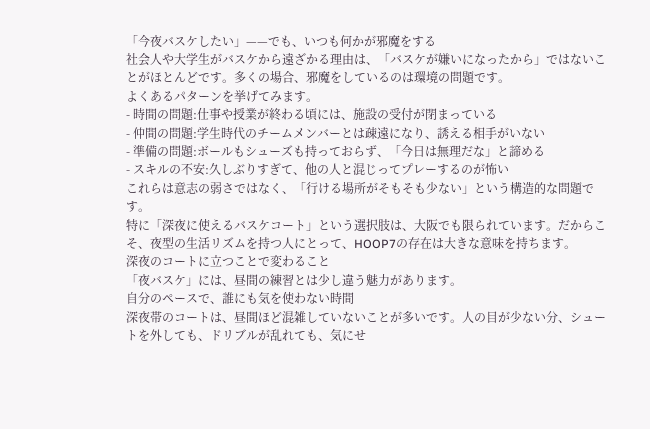「今夜バスケしたい」——でも、いつも何かが邪魔をする
社会人や大学生がバスケから遠ざかる理由は、「バスケが嫌いになったから」ではないことがほとんどです。多くの場合、邪魔をしているのは環境の問題です。
よくあるパターンを挙げてみます。
- 時間の問題:仕事や授業が終わる頃には、施設の受付が閉まっている
- 仲間の問題:学生時代のチームメンバーとは疎遠になり、誘える相手がいない
- 準備の問題:ボールもシューズも持っておらず、「今日は無理だな」と諦める
- スキルの不安:久しぶりすぎて、他の人と混じってプレーするのが怖い
これらは意志の弱さではなく、「行ける場所がそもそも少ない」という構造的な問題です。
特に「深夜に使えるバスケコート」という選択肢は、大阪でも限られています。だからこそ、夜型の生活リズムを持つ人にとって、HOOP7の存在は大きな意味を持ちます。
深夜のコートに立つことで変わること
「夜バスケ」には、昼間の練習とは少し違う魅力があります。
自分のペースで、誰にも気を使わない時間
深夜帯のコートは、昼間ほど混雑していないことが多いです。人の目が少ない分、シュートを外しても、ドリブルが乱れても、気にせ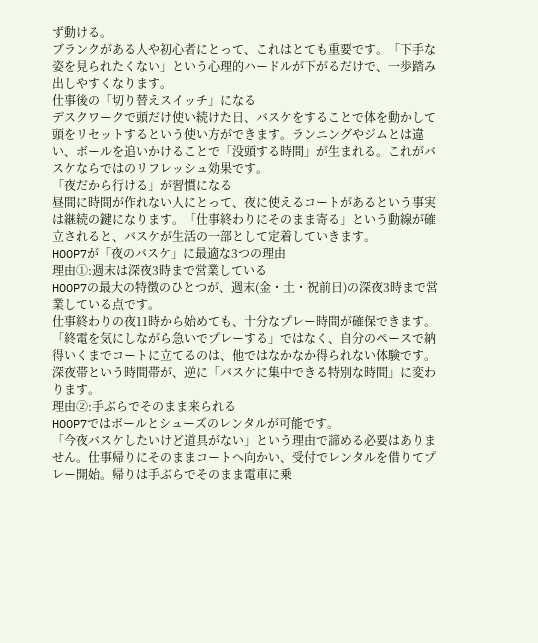ず動ける。
ブランクがある人や初心者にとって、これはとても重要です。「下手な姿を見られたくない」という心理的ハードルが下がるだけで、一歩踏み出しやすくなります。
仕事後の「切り替えスイッチ」になる
デスクワークで頭だけ使い続けた日、バスケをすることで体を動かして頭をリセットするという使い方ができます。ランニングやジムとは違い、ボールを追いかけることで「没頭する時間」が生まれる。これがバスケならではのリフレッシュ効果です。
「夜だから行ける」が習慣になる
昼間に時間が作れない人にとって、夜に使えるコートがあるという事実は継続の鍵になります。「仕事終わりにそのまま寄る」という動線が確立されると、バスケが生活の一部として定着していきます。
HOOP7が「夜のバスケ」に最適な3つの理由
理由①:週末は深夜3時まで営業している
HOOP7の最大の特徴のひとつが、週末(金・土・祝前日)の深夜3時まで営業している点です。
仕事終わりの夜11時から始めても、十分なプレー時間が確保できます。「終電を気にしながら急いでプレーする」ではなく、自分のペースで納得いくまでコートに立てるのは、他ではなかなか得られない体験です。
深夜帯という時間帯が、逆に「バスケに集中できる特別な時間」に変わります。
理由②:手ぶらでそのまま来られる
HOOP7ではボールとシューズのレンタルが可能です。
「今夜バスケしたいけど道具がない」という理由で諦める必要はありません。仕事帰りにそのままコートへ向かい、受付でレンタルを借りてプレー開始。帰りは手ぶらでそのまま電車に乗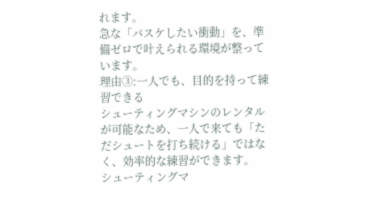れます。
急な「バスケしたい衝動」を、準備ゼロで叶えられる環境が整っています。
理由③:一人でも、目的を持って練習できる
シューティングマシンのレンタルが可能なため、一人で来ても「ただシュートを打ち続ける」ではなく、効率的な練習ができます。
シューティングマ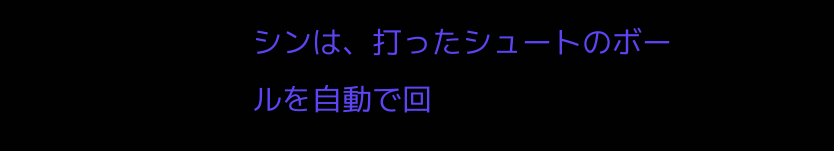シンは、打ったシュートのボールを自動で回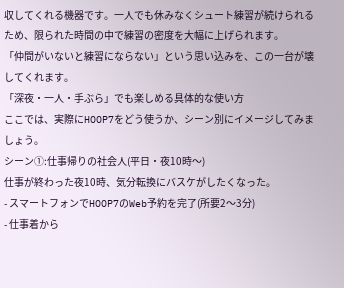収してくれる機器です。一人でも休みなくシュート練習が続けられるため、限られた時間の中で練習の密度を大幅に上げられます。
「仲間がいないと練習にならない」という思い込みを、この一台が壊してくれます。
「深夜・一人・手ぶら」でも楽しめる具体的な使い方
ここでは、実際にHOOP7をどう使うか、シーン別にイメージしてみましょう。
シーン①:仕事帰りの社会人(平日・夜10時〜)
仕事が終わった夜10時、気分転換にバスケがしたくなった。
- スマートフォンでHOOP7のWeb予約を完了(所要2〜3分)
- 仕事着から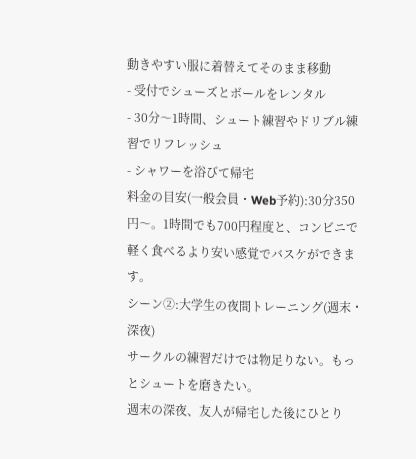動きやすい服に着替えてそのまま移動
- 受付でシューズとボールをレンタル
- 30分〜1時間、シュート練習やドリブル練習でリフレッシュ
- シャワーを浴びて帰宅
料金の目安(一般会員・Web予約):30分350円〜。1時間でも700円程度と、コンビニで軽く食べるより安い感覚でバスケができます。
シーン②:大学生の夜間トレーニング(週末・深夜)
サークルの練習だけでは物足りない。もっとシュートを磨きたい。
週末の深夜、友人が帰宅した後にひとり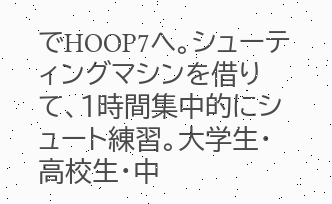でHOOP7へ。シューティングマシンを借りて、1時間集中的にシュート練習。大学生・高校生・中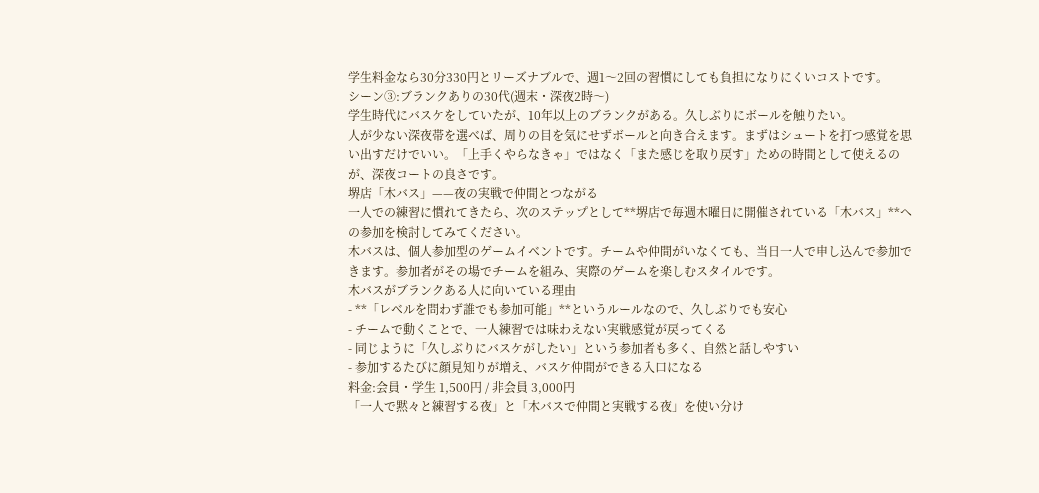学生料金なら30分330円とリーズナブルで、週1〜2回の習慣にしても負担になりにくいコストです。
シーン③:ブランクありの30代(週末・深夜2時〜)
学生時代にバスケをしていたが、10年以上のブランクがある。久しぶりにボールを触りたい。
人が少ない深夜帯を選べば、周りの目を気にせずボールと向き合えます。まずはシュートを打つ感覚を思い出すだけでいい。「上手くやらなきゃ」ではなく「また感じを取り戻す」ための時間として使えるのが、深夜コートの良さです。
堺店「木バス」——夜の実戦で仲間とつながる
一人での練習に慣れてきたら、次のステップとして**堺店で毎週木曜日に開催されている「木バス」**への参加を検討してみてください。
木バスは、個人参加型のゲームイベントです。チームや仲間がいなくても、当日一人で申し込んで参加できます。参加者がその場でチームを組み、実際のゲームを楽しむスタイルです。
木バスがブランクある人に向いている理由
- **「レベルを問わず誰でも参加可能」**というルールなので、久しぶりでも安心
- チームで動くことで、一人練習では味わえない実戦感覚が戻ってくる
- 同じように「久しぶりにバスケがしたい」という参加者も多く、自然と話しやすい
- 参加するたびに顔見知りが増え、バスケ仲間ができる入口になる
料金:会員・学生 1,500円 / 非会員 3,000円
「一人で黙々と練習する夜」と「木バスで仲間と実戦する夜」を使い分け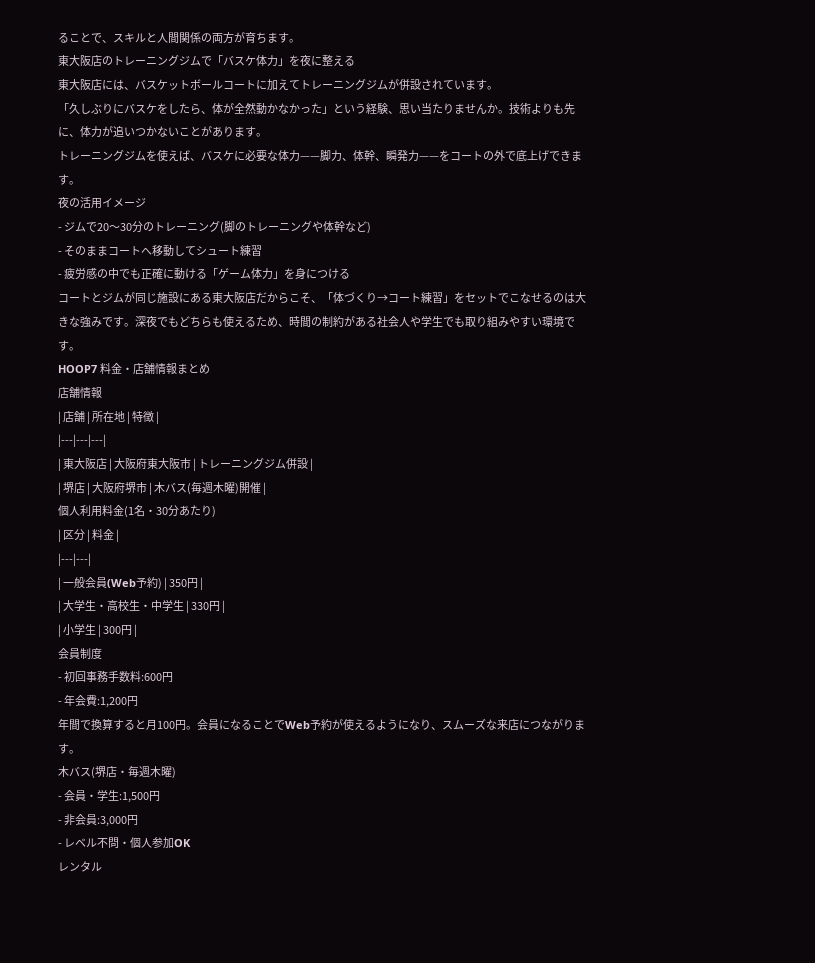ることで、スキルと人間関係の両方が育ちます。
東大阪店のトレーニングジムで「バスケ体力」を夜に整える
東大阪店には、バスケットボールコートに加えてトレーニングジムが併設されています。
「久しぶりにバスケをしたら、体が全然動かなかった」という経験、思い当たりませんか。技術よりも先に、体力が追いつかないことがあります。
トレーニングジムを使えば、バスケに必要な体力——脚力、体幹、瞬発力——をコートの外で底上げできます。
夜の活用イメージ
- ジムで20〜30分のトレーニング(脚のトレーニングや体幹など)
- そのままコートへ移動してシュート練習
- 疲労感の中でも正確に動ける「ゲーム体力」を身につける
コートとジムが同じ施設にある東大阪店だからこそ、「体づくり→コート練習」をセットでこなせるのは大きな強みです。深夜でもどちらも使えるため、時間の制約がある社会人や学生でも取り組みやすい環境です。
HOOP7 料金・店舗情報まとめ
店舗情報
| 店舗 | 所在地 | 特徴 |
|---|---|---|
| 東大阪店 | 大阪府東大阪市 | トレーニングジム併設 |
| 堺店 | 大阪府堺市 | 木バス(毎週木曜)開催 |
個人利用料金(1名・30分あたり)
| 区分 | 料金 |
|---|---|
| 一般会員(Web予約) | 350円 |
| 大学生・高校生・中学生 | 330円 |
| 小学生 | 300円 |
会員制度
- 初回事務手数料:600円
- 年会費:1,200円
年間で換算すると月100円。会員になることでWeb予約が使えるようになり、スムーズな来店につながります。
木バス(堺店・毎週木曜)
- 会員・学生:1,500円
- 非会員:3,000円
- レベル不問・個人参加OK
レンタル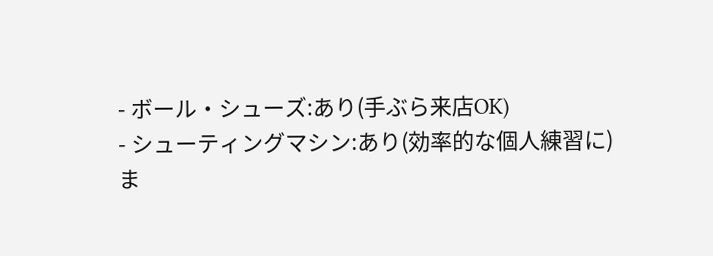- ボール・シューズ:あり(手ぶら来店OK)
- シューティングマシン:あり(効率的な個人練習に)
ま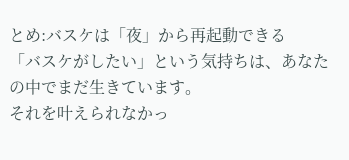とめ:バスケは「夜」から再起動できる
「バスケがしたい」という気持ちは、あなたの中でまだ生きています。
それを叶えられなかっ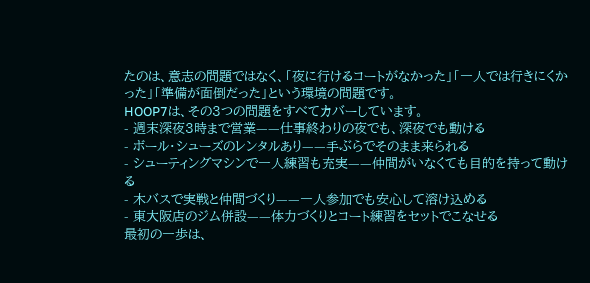たのは、意志の問題ではなく、「夜に行けるコートがなかった」「一人では行きにくかった」「準備が面倒だった」という環境の問題です。
HOOP7は、その3つの問題をすべてカバーしています。
- 週末深夜3時まで営業——仕事終わりの夜でも、深夜でも動ける
- ボール・シューズのレンタルあり——手ぶらでそのまま来られる
- シューティングマシンで一人練習も充実——仲間がいなくても目的を持って動ける
- 木バスで実戦と仲間づくり——一人参加でも安心して溶け込める
- 東大阪店のジム併設——体力づくりとコート練習をセットでこなせる
最初の一歩は、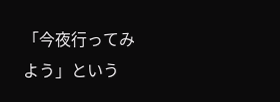「今夜行ってみよう」という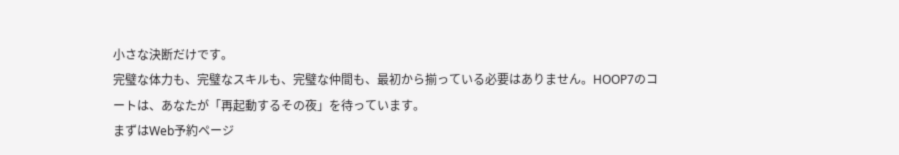小さな決断だけです。
完璧な体力も、完璧なスキルも、完璧な仲間も、最初から揃っている必要はありません。HOOP7のコートは、あなたが「再起動するその夜」を待っています。
まずはWeb予約ページ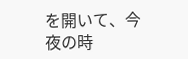を開いて、今夜の時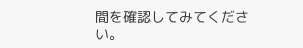間を確認してみてください。